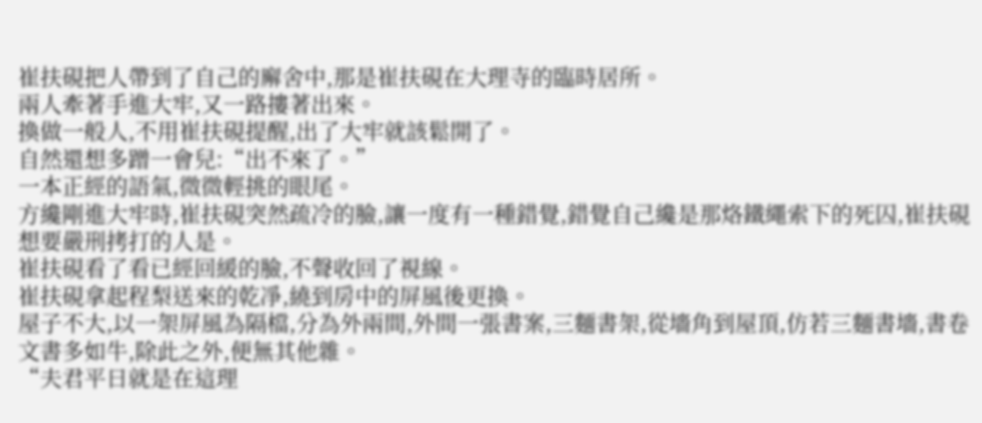崔扶硯把人帶到了自己的廨舍中,那是崔扶硯在大理寺的臨時居所。
兩人牽著手進大牢,又一路摟著出來。
換做一般人,不用崔扶硯提醒,出了大牢就該鬆開了。
自然還想多蹭一會兒:“出不來了。”
一本正經的語氣,微微輕挑的眼尾。
方纔剛進大牢時,崔扶硯突然疏冷的臉,讓一度有一種錯覺,錯覺自己纔是那烙鐵繩索下的死囚,崔扶硯想要嚴刑拷打的人是。
崔扶硯看了看已經回緩的臉,不聲收回了視線。
崔扶硯拿起程梨送來的乾凈,繞到房中的屏風後更換。
屋子不大,以一架屏風為隔檔,分為外兩間,外間一張書案,三麵書架,從墻角到屋頂,仿若三麵書墻,書卷文書多如牛,除此之外,便無其他雜。
“夫君平日就是在這理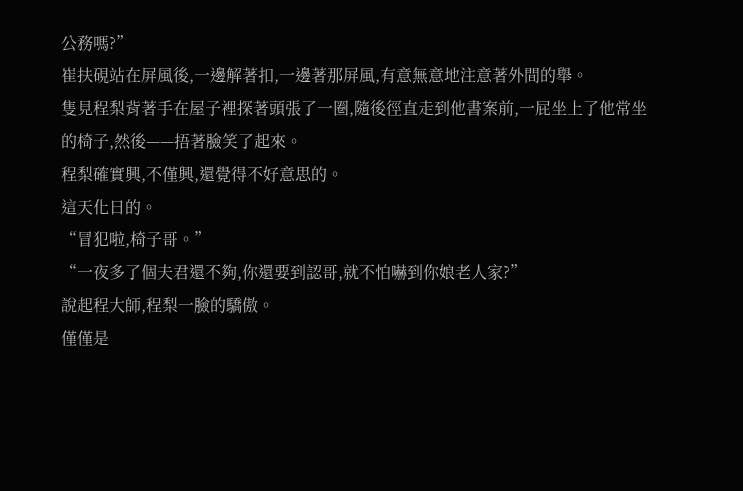公務嗎?”
崔扶硯站在屏風後,一邊解著扣,一邊著那屏風,有意無意地注意著外間的舉。
隻見程梨背著手在屋子裡探著頭張了一圈,隨後徑直走到他書案前,一屁坐上了他常坐的椅子,然後——捂著臉笑了起來。
程梨確實興,不僅興,還覺得不好意思的。
這天化日的。
“冒犯啦,椅子哥。”
“一夜多了個夫君還不夠,你還要到認哥,就不怕嚇到你娘老人家?”
說起程大師,程梨一臉的驕傲。
僅僅是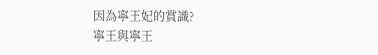因為寧王妃的賞識?
寧王與寧王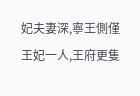妃夫妻深,寧王側僅王妃一人,王府更隻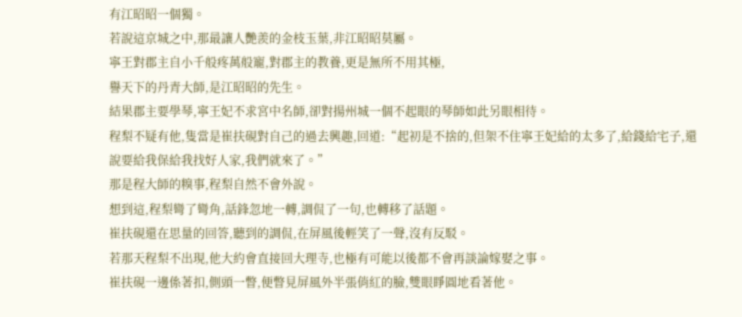有江昭昭一個獨。
若說這京城之中,那最讓人艷羨的金枝玉葉,非江昭昭莫屬。
寧王對郡主自小千般疼萬般寵,對郡主的教養,更是無所不用其極,
譽天下的丹青大師,是江昭昭的先生。
結果郡主要學琴,寧王妃不求宮中名師,卻對揚州城一個不起眼的琴師如此另眼相待。
程梨不疑有他,隻當是崔扶硯對自己的過去興趣,回道:“起初是不捨的,但架不住寧王妃給的太多了,給錢給宅子,還說要給我保給我找好人家,我們就來了。”
那是程大師的糗事,程梨自然不會外說。
想到這,程梨彎了彎角,話鋒忽地一轉,調侃了一句,也轉移了話題。
崔扶硯還在思量的回答,聽到的調侃,在屏風後輕笑了一聲,沒有反駁。
若那天程梨不出現,他大約會直接回大理寺,也極有可能以後都不會再談論嫁娶之事。
崔扶硯一邊係著扣,側頭一瞥,便瞥見屏風外半張俏紅的臉,雙眼睜圓地看著他。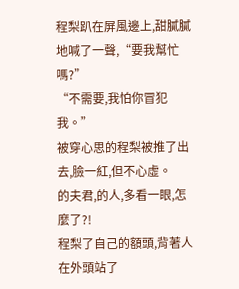程梨趴在屏風邊上,甜膩膩地喊了一聲,“要我幫忙嗎?”
“不需要,我怕你冒犯我。”
被穿心思的程梨被推了出去,臉一紅,但不心虛。
的夫君,的人,多看一眼,怎麼了?!
程梨了自己的額頭,背著人在外頭站了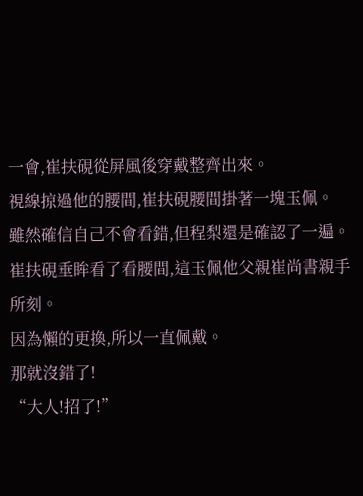一會,崔扶硯從屏風後穿戴整齊出來。
視線掠過他的腰間,崔扶硯腰間掛著一塊玉佩。
雖然確信自己不會看錯,但程梨還是確認了一遍。
崔扶硯垂眸看了看腰間,這玉佩他父親崔尚書親手所刻。
因為懶的更換,所以一直佩戴。
那就沒錯了!
“大人!招了!”